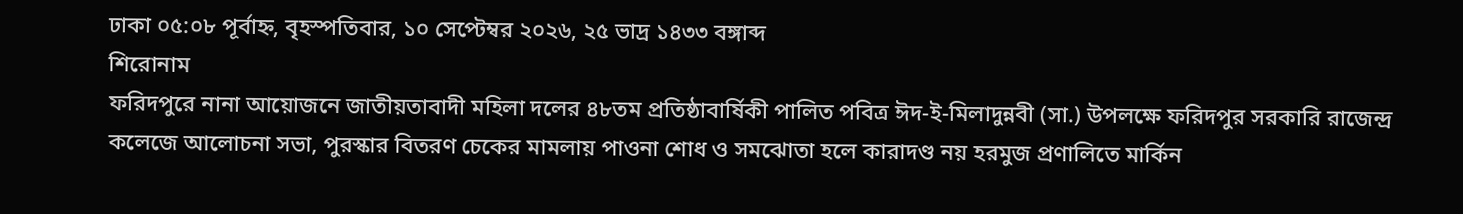ঢাকা ০৫:০৮ পূর্বাহ্ন, বৃহস্পতিবার, ১০ সেপ্টেম্বর ২০২৬, ২৫ ভাদ্র ১৪৩৩ বঙ্গাব্দ
শিরোনাম
ফরিদপুরে নানা আয়োজনে জাতীয়তাবাদী মহিলা দলের ৪৮তম প্রতিষ্ঠাবার্ষিকী পালিত পবিত্র ঈদ-ই-মিলাদুন্নবী (সা.) উপলক্ষে ফরিদপুর সরকারি রাজেন্দ্র কলেজে আলোচনা সভা, পুরস্কার বিতরণ চেকের মামলায় পাওনা শোধ ও সমঝোতা হলে কারাদণ্ড নয় হরমুজ প্রণালিতে মার্কিন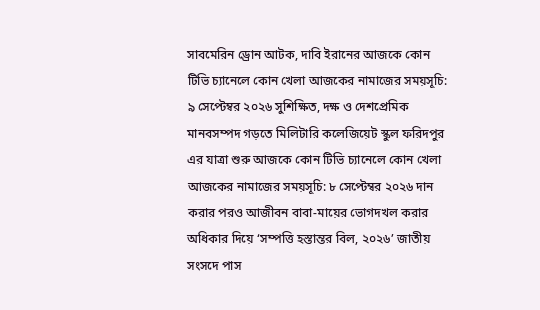সাবমেরিন ড্রোন আটক, দাবি ইরানের আজকে কোন টিভি চ্যানেলে কোন খেলা আজকের নামাজের সময়সূচি: ৯ সেপ্টেম্বর ২০২৬ সুশিক্ষিত, দক্ষ ও দেশপ্রেমিক মানবসম্পদ গড়তে মিলিটারি কলেজিয়েট স্কুল ফরিদপুর এর যাত্রা শুরু আজকে কোন টিভি চ্যানেলে কোন খেলা আজকের নামাজের সময়সূচি: ৮ সেপ্টেম্বর ২০২৬ দান করার পরও আজীবন বাবা-মায়ের ভোগদখল করার অধিকার দিয়ে ‘সম্পত্তি হস্তান্তর বিল, ২০২৬’ জাতীয় সংসদে পাস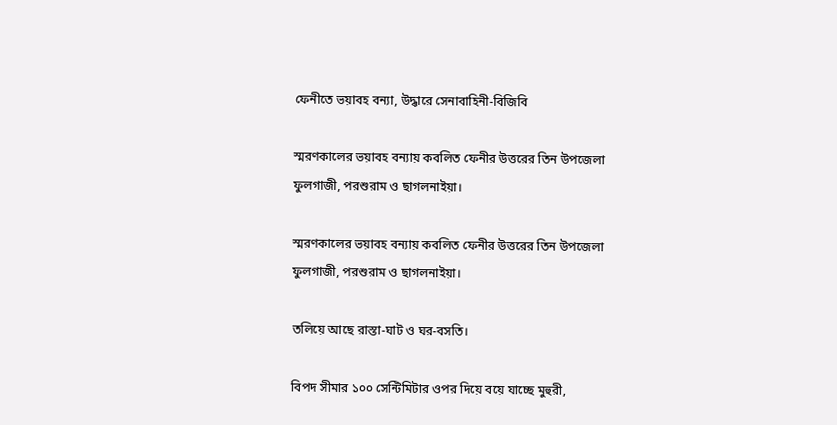ফেনীতে ভয়াবহ বন্যা, উদ্ধারে সেনাবাহিনী-বিজিবি

স্মরণকালের ভয়াবহ বন্যায় কবলিত ফেনীর উত্তরের তিন উপজেলা ফুলগাজী, পরশুরাম ও ছাগলনাইয়া।

স্মরণকালের ভয়াবহ বন্যায় কবলিত ফেনীর উত্তরের তিন উপজেলা ফুলগাজী, পরশুরাম ও ছাগলনাইয়া।

তলিয়ে আছে রাস্তা-ঘাট ও ঘর-বসতি।

বিপদ সীমার ১০০ সেন্টিমিটার ওপর দিয়ে বয়ে যাচ্ছে মুহুরী,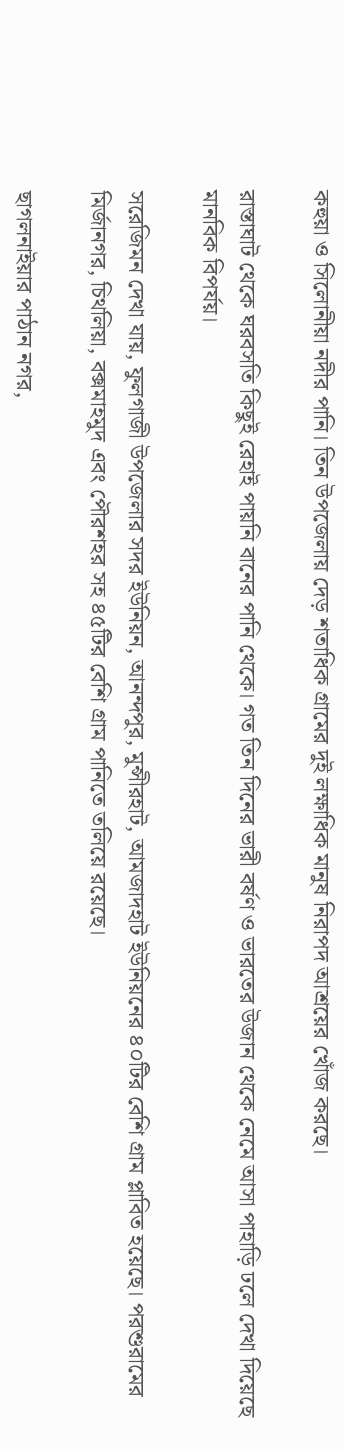কহুয়া ও সিলোনীয়া নদীর পানি। তিন উপজেলায় দেড় শতাধিক গ্রামের দুই লক্ষাধিক মানুষ নিরাপদ আশ্রয়ের খোঁজ করছে।

রাস্তাঘাট থেকে ঘরবসতি কিছুই রেহাই পায়নি বানের পানি থেকে। গত তিন দিনের ভারী বর্ষণ ও ভারতের উজান থেকে নেমে আসা পাহাড়ি ঢলে দেখা দিয়েছে মানবিক বিপর্যয়।

সরেজিমন দেখা যায়, ফুলগাজী উপজেলার সদর ইউনিয়ন, আনন্দপুর, মুন্সীরহাট, আমজাদহাট ইউনিয়নের ৪০টির বেশি গ্রাম প্লাবিত হয়েছে। পরশুরামের মির্জানগর, চিথলিয়া, বক্সমাহমুদ এবং পৌরশহর সহ ৪৫টির বেশি গ্রাম পানিতে তলিয়ে রয়েছে।

ছাগলনাইয়ার পাঠান নগর,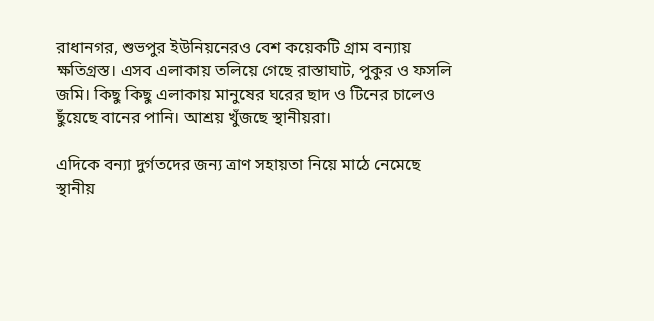রাধানগর, শুভপুর ইউনিয়নেরও বেশ কয়েকটি গ্রাম বন্যায় ক্ষতিগ্রস্ত। এসব এলাকায় তলিয়ে গেছে রাস্তাঘাট, পুকুর ও ফসলি জমি। কিছু কিছু এলাকায় মানুষের ঘরের ছাদ ও টিনের চালেও ছুঁয়েছে বানের পানি। আশ্রয় খুঁজছে স্থানীয়রা।

এদিকে বন্যা দুর্গতদের জন্য ত্রাণ সহায়তা নিয়ে মাঠে নেমেছে স্থানীয়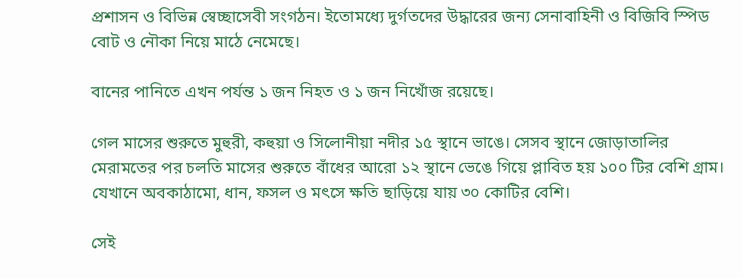প্রশাসন ও বিভিন্ন স্বেচ্ছাসেবী সংগঠন। ইতোমধ্যে দুর্গতদের উদ্ধারের জন্য সেনাবাহিনী ও বিজিবি স্পিড বোট ও নৌকা নিয়ে মাঠে নেমেছে।

বানের পানিতে এখন পর্যন্ত ১ জন নিহত ও ১ জন নিখোঁজ রয়েছে।

গেল মাসের শুরুতে মুহুরী, কহুয়া ও সিলোনীয়া নদীর ১৫ স্থানে ভাঙে। সেসব স্থানে জোড়াতালির মেরামতের পর চলতি মাসের শুরুতে বাঁধের আরো ১২ স্থানে ভেঙে গিয়ে প্লাবিত হয় ১০০ টির বেশি গ্রাম। যেখানে অবকাঠামো, ধান, ফসল ও মৎসে ক্ষতি ছাড়িয়ে যায় ৩০ কোটির বেশি।

সেই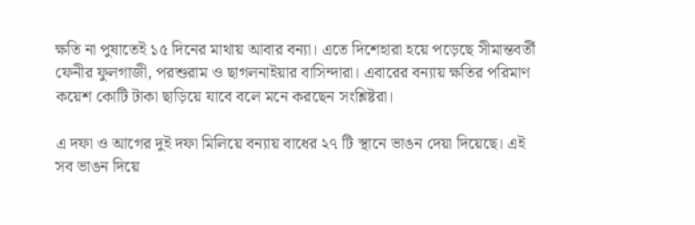ক্ষতি না পুষাতেই ১৫ দিনের মাথায় আবার বন্যা। এতে দিশেহারা হয়ে পড়েছে সীমান্তবর্তী ফেনীর ফুলগাজী, পরশুরাম ও ছাগলনাইয়ার বাসিন্দারা। এবারের বন্যায় ক্ষতির পরিমাণ কয়েশ কোটি টাকা ছাড়িয়ে যাবে বলে মনে করছেন সংশ্লিষ্টরা।

এ দফা ও আগের দুই দফা মিলিয়ে বন্যায় বাধের ২৭ টি স্থানে ভাঙন দেয়া দিয়েছে। এই সব ভাঙন দিয়ে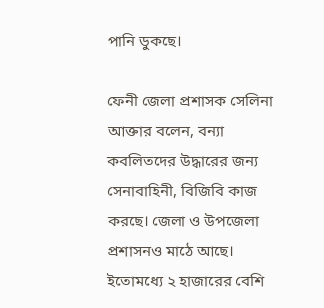পানি ডুকছে।

ফেনী জেলা প্রশাসক সেলিনা আক্তার বলেন, বন্যা কবলিতদের উদ্ধারের জন্য সেনাবাহিনী, বিজিবি কাজ করছে। জেলা ও উপজেলা প্রশাসনও মাঠে আছে। ইতোমধ্যে ২ হাজারের বেশি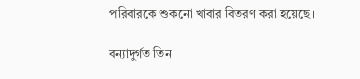পরিবারকে শুকনো খাবার বিতরণ করা হয়েছে।

বন্যাদুর্গত তিন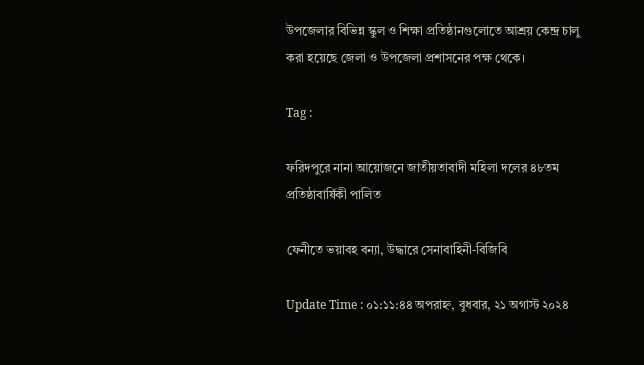উপজেলার বিভিন্ন স্কুল ও শিক্ষা প্রতিষ্ঠানগুলোতে আশ্রয় কেন্দ্র চালু করা হয়েছে জেলা ও উপজেলা প্রশাসনের পক্ষ থেকে।

Tag :

ফরিদপুরে নানা আয়োজনে জাতীয়তাবাদী মহিলা দলের ৪৮তম প্রতিষ্ঠাবার্ষিকী পালিত

ফেনীতে ভয়াবহ বন্যা, উদ্ধারে সেনাবাহিনী-বিজিবি

Update Time : ০১:১১:৪৪ অপরাহ্ন, বুধবার, ২১ অগাস্ট ২০২৪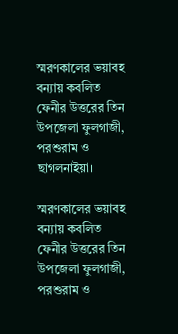স্মরণকালের ভয়াবহ বন্যায় কবলিত ফেনীর উত্তরের তিন উপজেলা ফুলগাজী, পরশুরাম ও ছাগলনাইয়া।

স্মরণকালের ভয়াবহ বন্যায় কবলিত ফেনীর উত্তরের তিন উপজেলা ফুলগাজী, পরশুরাম ও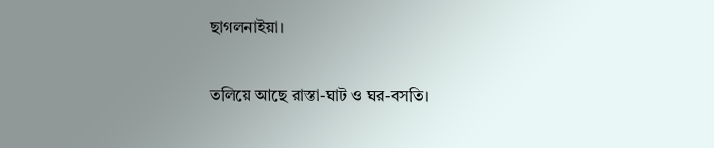ছাগলনাইয়া।

তলিয়ে আছে রাস্তা-ঘাট ও ঘর-বসতি।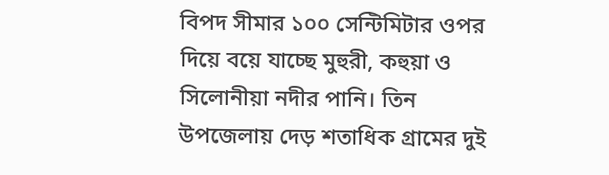বিপদ সীমার ১০০ সেন্টিমিটার ওপর দিয়ে বয়ে যাচ্ছে মুহুরী, কহুয়া ও সিলোনীয়া নদীর পানি। তিন উপজেলায় দেড় শতাধিক গ্রামের দুই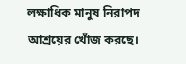লক্ষাধিক মানুষ নিরাপদ আশ্রয়ের খোঁজ করছে।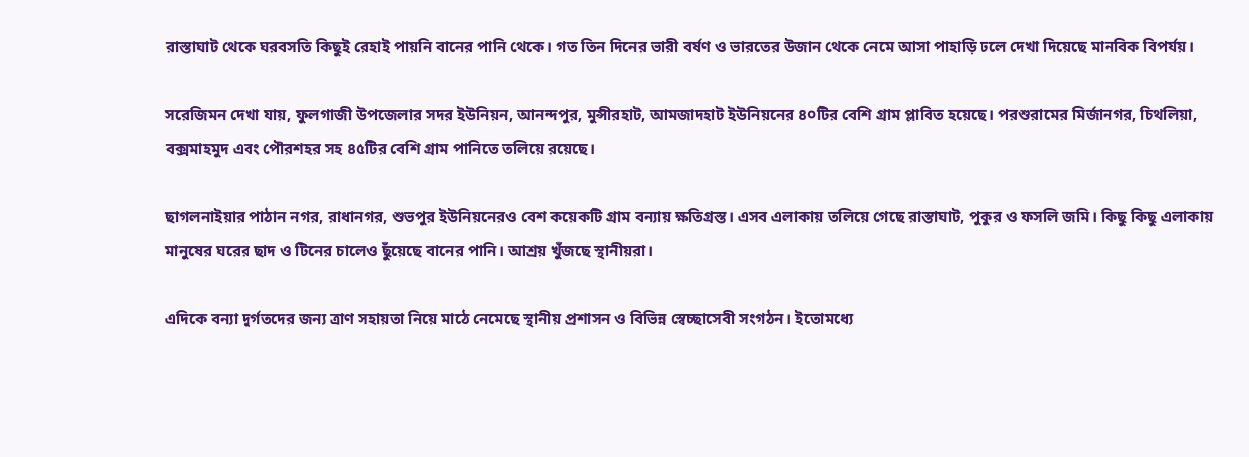রাস্তাঘাট থেকে ঘরবসতি কিছুই রেহাই পায়নি বানের পানি থেকে। গত তিন দিনের ভারী বর্ষণ ও ভারতের উজান থেকে নেমে আসা পাহাড়ি ঢলে দেখা দিয়েছে মানবিক বিপর্যয়।

সরেজিমন দেখা যায়, ফুলগাজী উপজেলার সদর ইউনিয়ন, আনন্দপুর, মুন্সীরহাট, আমজাদহাট ইউনিয়নের ৪০টির বেশি গ্রাম প্লাবিত হয়েছে। পরশুরামের মির্জানগর, চিথলিয়া, বক্সমাহমুদ এবং পৌরশহর সহ ৪৫টির বেশি গ্রাম পানিতে তলিয়ে রয়েছে।

ছাগলনাইয়ার পাঠান নগর, রাধানগর, শুভপুর ইউনিয়নেরও বেশ কয়েকটি গ্রাম বন্যায় ক্ষতিগ্রস্ত। এসব এলাকায় তলিয়ে গেছে রাস্তাঘাট, পুকুর ও ফসলি জমি। কিছু কিছু এলাকায় মানুষের ঘরের ছাদ ও টিনের চালেও ছুঁয়েছে বানের পানি। আশ্রয় খুঁজছে স্থানীয়রা।

এদিকে বন্যা দুর্গতদের জন্য ত্রাণ সহায়তা নিয়ে মাঠে নেমেছে স্থানীয় প্রশাসন ও বিভিন্ন স্বেচ্ছাসেবী সংগঠন। ইতোমধ্যে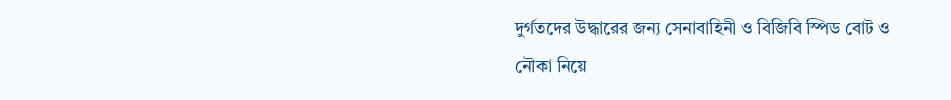দুর্গতদের উদ্ধারের জন্য সেনাবাহিনী ও বিজিবি স্পিড বোট ও নৌকা নিয়ে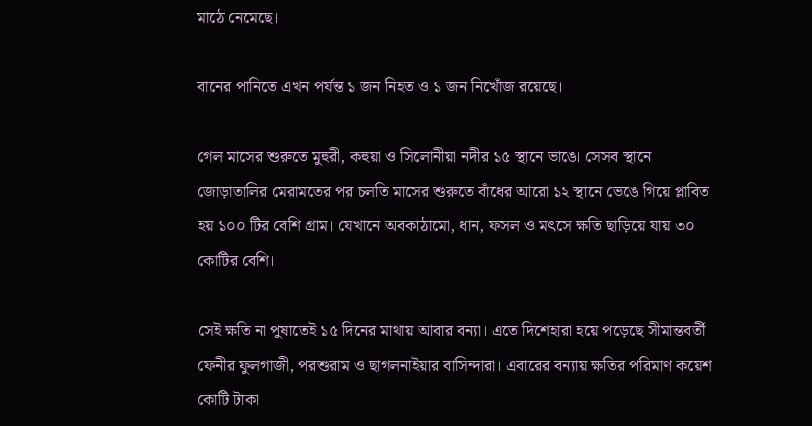মাঠে নেমেছে।

বানের পানিতে এখন পর্যন্ত ১ জন নিহত ও ১ জন নিখোঁজ রয়েছে।

গেল মাসের শুরুতে মুহুরী, কহুয়া ও সিলোনীয়া নদীর ১৫ স্থানে ভাঙে। সেসব স্থানে জোড়াতালির মেরামতের পর চলতি মাসের শুরুতে বাঁধের আরো ১২ স্থানে ভেঙে গিয়ে প্লাবিত হয় ১০০ টির বেশি গ্রাম। যেখানে অবকাঠামো, ধান, ফসল ও মৎসে ক্ষতি ছাড়িয়ে যায় ৩০ কোটির বেশি।

সেই ক্ষতি না পুষাতেই ১৫ দিনের মাথায় আবার বন্যা। এতে দিশেহারা হয়ে পড়েছে সীমান্তবর্তী ফেনীর ফুলগাজী, পরশুরাম ও ছাগলনাইয়ার বাসিন্দারা। এবারের বন্যায় ক্ষতির পরিমাণ কয়েশ কোটি টাকা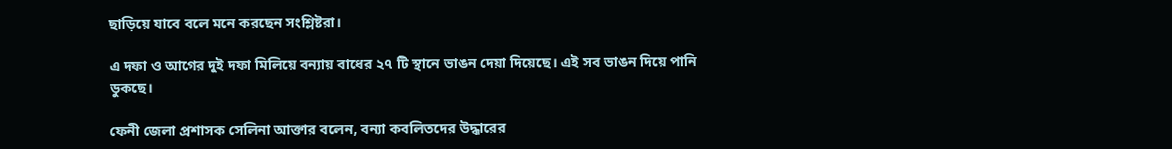ছাড়িয়ে যাবে বলে মনে করছেন সংশ্লিষ্টরা।

এ দফা ও আগের দুই দফা মিলিয়ে বন্যায় বাধের ২৭ টি স্থানে ভাঙন দেয়া দিয়েছে। এই সব ভাঙন দিয়ে পানি ডুকছে।

ফেনী জেলা প্রশাসক সেলিনা আক্তার বলেন, বন্যা কবলিতদের উদ্ধারের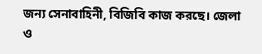জন্য সেনাবাহিনী, বিজিবি কাজ করছে। জেলা ও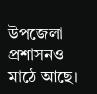উপজেলা প্রশাসনও মাঠে আছে।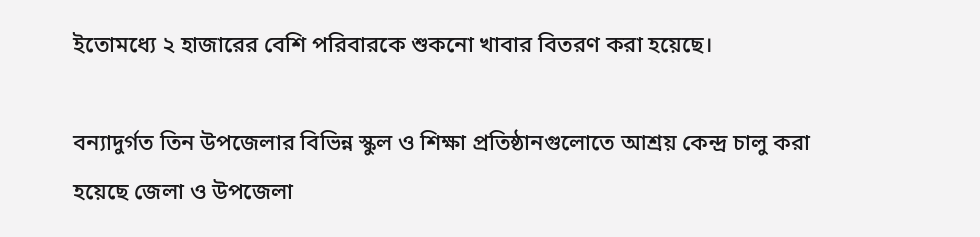ইতোমধ্যে ২ হাজারের বেশি পরিবারকে শুকনো খাবার বিতরণ করা হয়েছে।

বন্যাদুর্গত তিন উপজেলার বিভিন্ন স্কুল ও শিক্ষা প্রতিষ্ঠানগুলোতে আশ্রয় কেন্দ্র চালু করা হয়েছে জেলা ও উপজেলা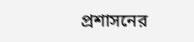প্রশাসনের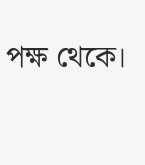পক্ষ থেকে।